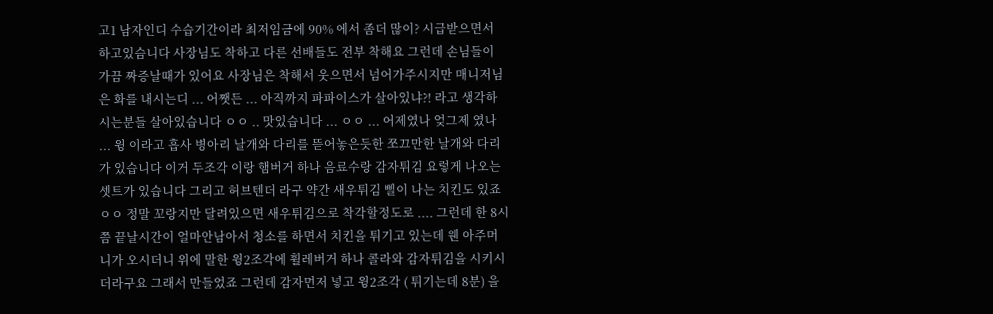고1 남자인디 수습기간이라 최저임금에 90% 에서 좀더 많이? 시급받으면서 하고있슴니다 사장님도 착하고 다른 선배들도 전부 착해요 그런데 손님들이 가끔 짜증날때가 있어요 사장님은 착해서 웃으면서 넘어가주시지만 매니저님은 화를 내시는디 ... 어쨋든 ... 아직까지 파파이스가 살아있냐?! 라고 생각하시는분들 살아있습니다 ㅇㅇ .. 맛있습니다 ... ㅇㅇ ... 어제였나 엊그제 였나 ... 윙 이라고 흡사 병아리 날개와 다리를 뜯어놓은듯한 쪼끄만한 날개와 다리가 있습니다 이거 두조각 이랑 햄버거 하나 음료수랑 감자튀김 요렇게 나오는 셋트가 있습니다 그리고 허브텐더 라구 약간 새우튀김 삘이 나는 치킨도 있죠 ㅇㅇ 정말 꼬랑지만 달려있으면 새우튀김으로 착각할정도로 .... 그런데 한 8시 쯤 끝날시간이 얼마안남아서 청소를 하면서 치킨을 튀기고 있는데 웬 아주머니가 오시더니 위에 말한 윙2조각에 휠레버거 하나 콜라와 감자튀김을 시키시더라구요 그래서 만들었죠 그런데 감자먼저 넣고 윙2조각 ( 튀기는데 8분) 을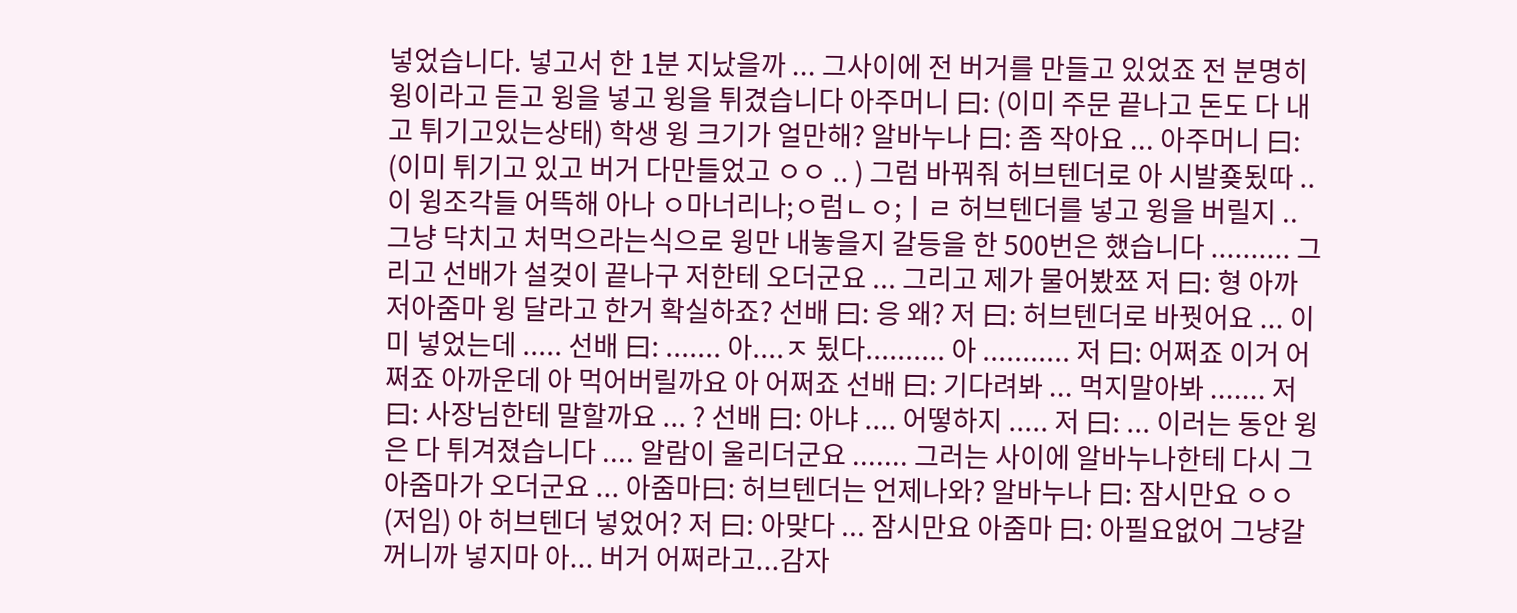넣었습니다. 넣고서 한 1분 지났을까 ... 그사이에 전 버거를 만들고 있었죠 전 분명히 윙이라고 듣고 윙을 넣고 윙을 튀겼습니다 아주머니 曰: (이미 주문 끝나고 돈도 다 내고 튀기고있는상태) 학생 윙 크기가 얼만해? 알바누나 曰: 좀 작아요 ... 아주머니 曰: (이미 튀기고 있고 버거 다만들었고 ㅇㅇ .. ) 그럼 바꿔줘 허브텐더로 아 시발죶됬따 .. 이 윙조각들 어뜩해 아나 ㅇ마너리나;ㅇ럼ㄴㅇ;ㅣㄹ 허브텐더를 넣고 윙을 버릴지 .. 그냥 닥치고 처먹으라는식으로 윙만 내놓을지 갈등을 한 500번은 했습니다 .......... 그리고 선배가 설겆이 끝나구 저한테 오더군요 ... 그리고 제가 물어봤쬬 저 曰: 형 아까 저아줌마 윙 달라고 한거 확실하죠? 선배 曰: 응 왜? 저 曰: 허브텐더로 바꿧어요 ... 이미 넣었는데 ..... 선배 曰: ....... 아....ㅈ 됬다.......... 아 ........... 저 曰: 어쩌죠 이거 어쩌죠 아까운데 아 먹어버릴까요 아 어쩌죠 선배 曰: 기다려봐 ... 먹지말아봐 ....... 저 曰: 사장님한테 말할까요 ... ? 선배 曰: 아냐 .... 어떻하지 ..... 저 曰: ... 이러는 동안 윙은 다 튀겨졌습니다 .... 알람이 울리더군요 ....... 그러는 사이에 알바누나한테 다시 그 아줌마가 오더군요 ... 아줌마曰: 허브텐더는 언제나와? 알바누나 曰: 잠시만요 ㅇㅇ(저임) 아 허브텐더 넣었어? 저 曰: 아맞다 ... 잠시만요 아줌마 曰: 아필요없어 그냥갈꺼니까 넣지마 아... 버거 어쩌라고...감자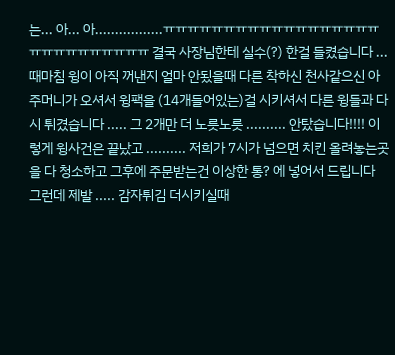는... 아... 아.................ㅠㅠㅠㅠㅠㅠㅠㅠㅠㅠㅠㅠㅠㅠㅠㅠㅠㅠㅠㅠㅠㅠㅠㅠㅠㅠㅠㅠ 결국 사장님한테 실수(?) 한걸 들켰습니다 ... 때마침 윙이 아직 꺼낸지 얼마 안됬을때 다른 착하신 천사같으신 아주머니가 오셔서 윙팩을 (14개들어있는)걸 시키셔서 다른 윙들과 다시 튀겼습니다 ..... 그 2개만 더 노릇노릇 .......... 안탔습니다!!!! 이렇게 윙사건은 끝났고 .......... 저희가 7시가 넘으면 치킨 올려놓는곳을 다 청소하고 그후에 주문받는건 이상한 통? 에 넣어서 드립니다 그런데 제발 ..... 감자튀김 더시키실때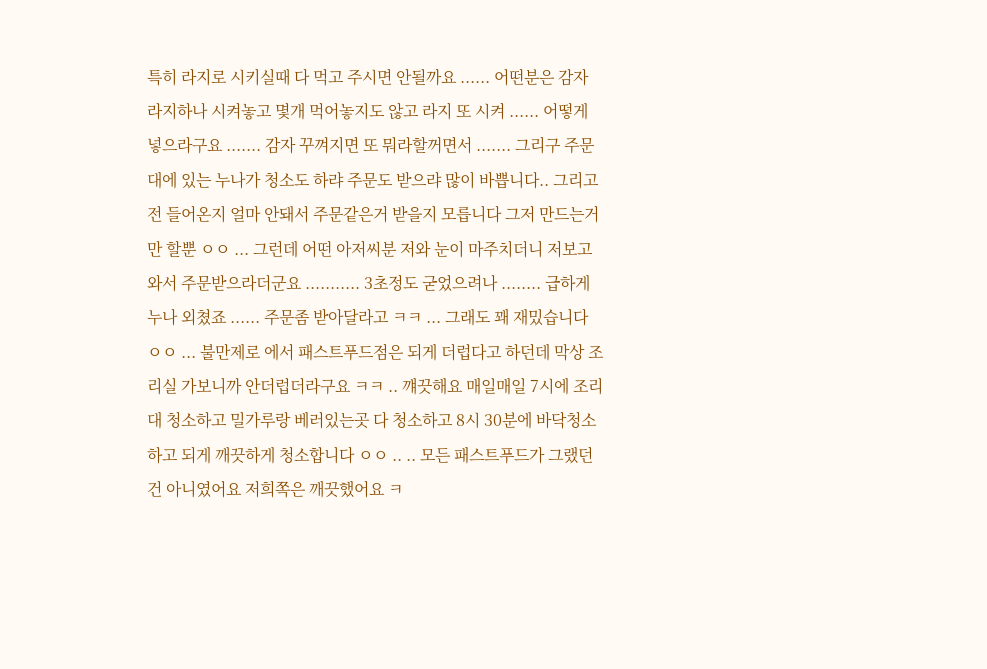특히 라지로 시키실때 다 먹고 주시면 안될까요 ...... 어떤분은 감자 라지하나 시켜놓고 몇개 먹어놓지도 않고 라지 또 시켜 ...... 어떻게 넣으라구요 ....... 감자 꾸껴지면 또 뭐라할꺼면서 ....... 그리구 주문대에 있는 누나가 청소도 하랴 주문도 받으랴 많이 바쁩니다.. 그리고 전 들어온지 얼마 안돼서 주문같은거 받을지 모릅니다 그저 만드는거만 할뿐 ㅇㅇ ... 그런데 어떤 아저씨분 저와 눈이 마주치더니 저보고 와서 주문받으라더군요 ........... 3초정도 굳었으려나 ........ 급하게 누나 외쳤죠 ...... 주문좀 받아달라고 ㅋㅋ ... 그래도 꽤 재밌습니다 ㅇㅇ ... 불만제로 에서 패스트푸드점은 되게 더럽다고 하던데 막상 조리실 가보니까 안더럽더라구요 ㅋㅋ .. 꺠끗해요 매일매일 7시에 조리대 청소하고 밀가루랑 베러있는곳 다 청소하고 8시 30분에 바닥청소하고 되게 깨끗하게 청소합니다 ㅇㅇ .. .. 모든 패스트푸드가 그랬던건 아니였어요 저희쪽은 깨끗했어요 ㅋ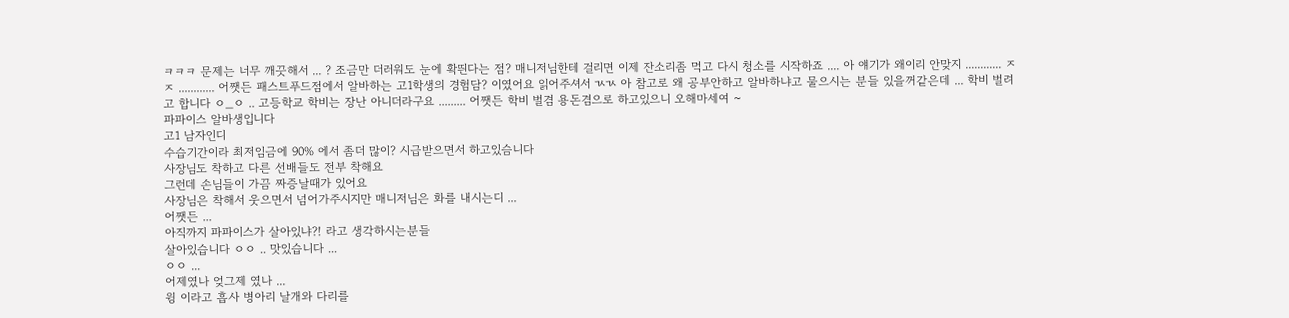ㅋㅋㅋ 문제는 너무 깨끗해서 ... ? 조금만 더러워도 눈에 확띈다는 점? 매니저님한테 걸리면 이제 잔소리좀 먹고 다시 청소를 시작하죠 .... 아 얘기가 왜이리 안맞지 ............ ㅈㅈ ............ 어쨋든 패스트푸드점에서 알바하는 고1학생의 경험담? 이였어요 읽어주셔서 ㄳㄳ 아 참고로 왜 공부안하고 알바하냐고 물으시는 분들 있을꺼같은데 ... 학비 벌려고 합니다 ㅇ_ㅇ .. 고등학교 학비는 장난 아니더라구요 ......... 어쨋든 학비 벌겸 용돈겸으로 하고있으니 오해마세여 ~
파파이스 알바생입니다
고1 남자인디
수습기간이라 최저임금에 90% 에서 좀더 많이? 시급받으면서 하고있슴니다
사장님도 착하고 다른 선배들도 전부 착해요
그런데 손님들이 가끔 짜증날때가 있어요
사장님은 착해서 웃으면서 넘어가주시지만 매니저님은 화를 내시는디 ...
어쨋든 ...
아직까지 파파이스가 살아있냐?! 라고 생각하시는분들
살아있습니다 ㅇㅇ .. 맛있습니다 ...
ㅇㅇ ...
어제였나 엊그제 였나 ...
윙 이라고 흡사 병아리 날개와 다리를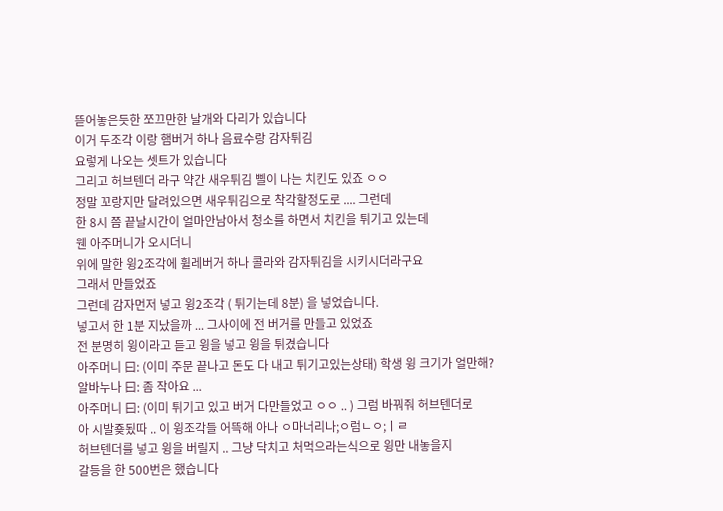뜯어놓은듯한 쪼끄만한 날개와 다리가 있습니다
이거 두조각 이랑 햄버거 하나 음료수랑 감자튀김
요렇게 나오는 셋트가 있습니다
그리고 허브텐더 라구 약간 새우튀김 삘이 나는 치킨도 있죠 ㅇㅇ
정말 꼬랑지만 달려있으면 새우튀김으로 착각할정도로 .... 그런데
한 8시 쯤 끝날시간이 얼마안남아서 청소를 하면서 치킨을 튀기고 있는데
웬 아주머니가 오시더니
위에 말한 윙2조각에 휠레버거 하나 콜라와 감자튀김을 시키시더라구요
그래서 만들었죠
그런데 감자먼저 넣고 윙2조각 ( 튀기는데 8분) 을 넣었습니다.
넣고서 한 1분 지났을까 ... 그사이에 전 버거를 만들고 있었죠
전 분명히 윙이라고 듣고 윙을 넣고 윙을 튀겼습니다
아주머니 曰: (이미 주문 끝나고 돈도 다 내고 튀기고있는상태) 학생 윙 크기가 얼만해?
알바누나 曰: 좀 작아요 ...
아주머니 曰: (이미 튀기고 있고 버거 다만들었고 ㅇㅇ .. ) 그럼 바꿔줘 허브텐더로
아 시발죶됬따 .. 이 윙조각들 어뜩해 아나 ㅇ마너리나;ㅇ럼ㄴㅇ;ㅣㄹ
허브텐더를 넣고 윙을 버릴지 .. 그냥 닥치고 처먹으라는식으로 윙만 내놓을지
갈등을 한 500번은 했습니다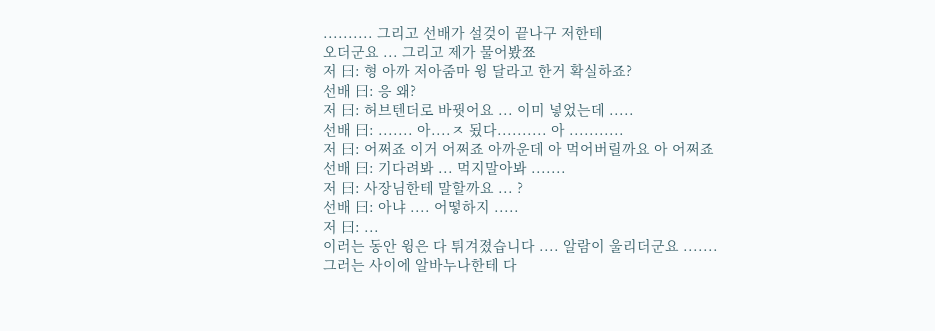.......... 그리고 선배가 설겆이 끝나구 저한테
오더군요 ... 그리고 제가 물어봤쬬
저 曰: 형 아까 저아줌마 윙 달라고 한거 확실하죠?
선배 曰: 응 왜?
저 曰: 허브텐더로 바꿧어요 ... 이미 넣었는데 .....
선배 曰: ....... 아....ㅈ 됬다.......... 아 ...........
저 曰: 어쩌죠 이거 어쩌죠 아까운데 아 먹어버릴까요 아 어쩌죠
선배 曰: 기다려봐 ... 먹지말아봐 .......
저 曰: 사장님한테 말할까요 ... ?
선배 曰: 아냐 .... 어떻하지 .....
저 曰: ...
이러는 동안 윙은 다 튀겨졌습니다 .... 알람이 울리더군요 .......
그러는 사이에 알바누나한테 다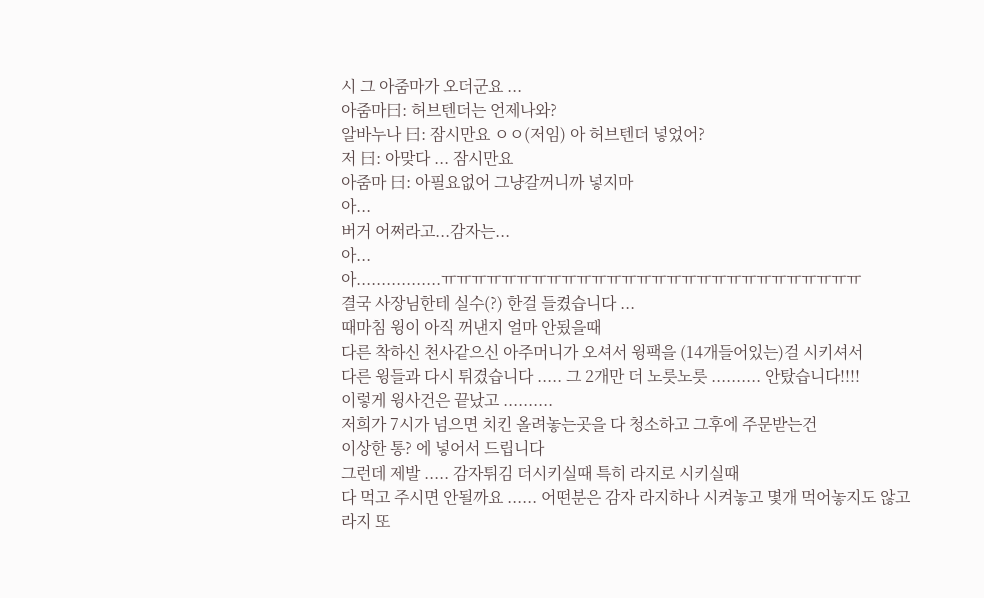시 그 아줌마가 오더군요 ...
아줌마曰: 허브텐더는 언제나와?
알바누나 曰: 잠시만요 ㅇㅇ(저임) 아 허브텐더 넣었어?
저 曰: 아맞다 ... 잠시만요
아줌마 曰: 아필요없어 그냥갈꺼니까 넣지마
아...
버거 어쩌라고...감자는...
아...
아.................ㅠㅠㅠㅠㅠㅠㅠㅠㅠㅠㅠㅠㅠㅠㅠㅠㅠㅠㅠㅠㅠㅠㅠㅠㅠㅠㅠㅠ
결국 사장님한테 실수(?) 한걸 들켰습니다 ...
때마침 윙이 아직 꺼낸지 얼마 안됬을때
다른 착하신 천사같으신 아주머니가 오셔서 윙팩을 (14개들어있는)걸 시키셔서
다른 윙들과 다시 튀겼습니다 ..... 그 2개만 더 노릇노릇 .......... 안탔습니다!!!!
이렇게 윙사건은 끝났고 ..........
저희가 7시가 넘으면 치킨 올려놓는곳을 다 청소하고 그후에 주문받는건
이상한 통? 에 넣어서 드립니다
그런데 제발 ..... 감자튀김 더시키실때 특히 라지로 시키실때
다 먹고 주시면 안될까요 ...... 어떤분은 감자 라지하나 시켜놓고 몇개 먹어놓지도 않고
라지 또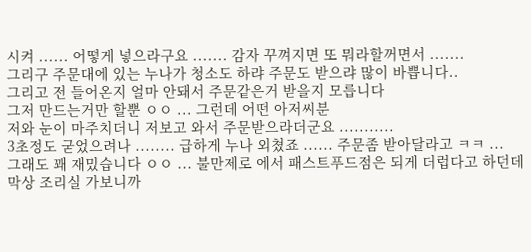시켜 ...... 어떻게 넣으라구요 ....... 감자 꾸껴지면 또 뭐라할꺼면서 .......
그리구 주문대에 있는 누나가 청소도 하랴 주문도 받으랴 많이 바쁩니다..
그리고 전 들어온지 얼마 안돼서 주문같은거 받을지 모릅니다
그저 만드는거만 할뿐 ㅇㅇ ... 그런데 어떤 아저씨분
저와 눈이 마주치더니 저보고 와서 주문받으라더군요 ...........
3초정도 굳었으려나 ........ 급하게 누나 외쳤죠 ...... 주문좀 받아달라고 ㅋㅋ ...
그래도 꽤 재밌습니다 ㅇㅇ ... 불만제로 에서 패스트푸드점은 되게 더럽다고 하던데
막상 조리실 가보니까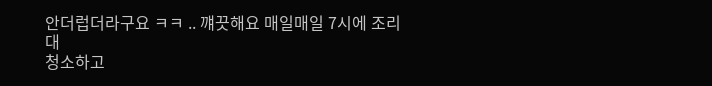안더럽더라구요 ㅋㅋ .. 꺠끗해요 매일매일 7시에 조리대
청소하고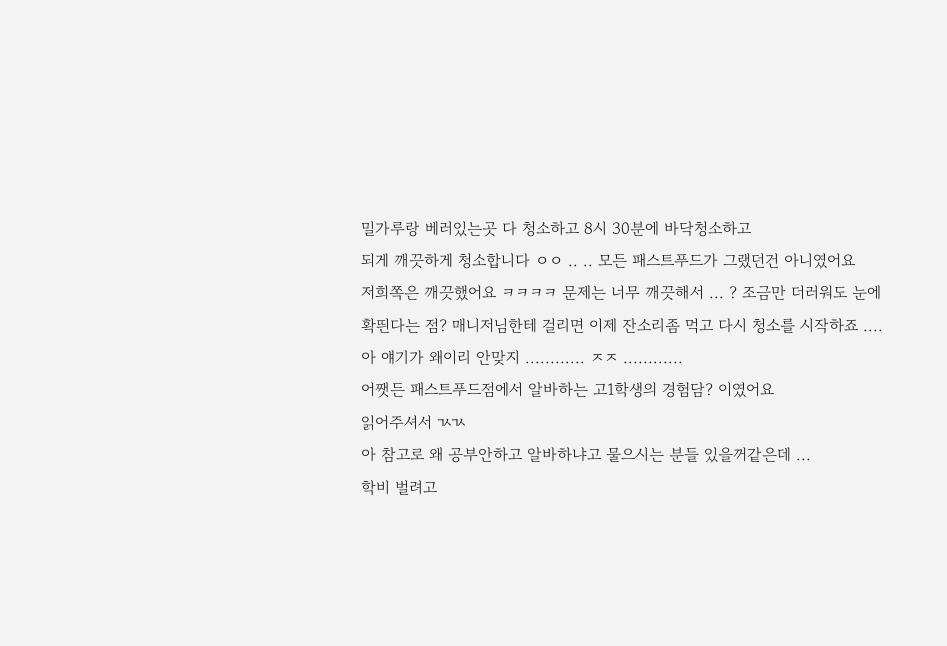밀가루랑 베러있는곳 다 청소하고 8시 30분에 바닥청소하고
되게 깨끗하게 청소합니다 ㅇㅇ .. .. 모든 패스트푸드가 그랬던건 아니였어요
저희쪽은 깨끗했어요 ㅋㅋㅋㅋ 문제는 너무 깨끗해서 ... ? 조금만 더러워도 눈에
확띈다는 점? 매니저님한테 걸리면 이제 잔소리좀 먹고 다시 청소를 시작하죠 ....
아 얘기가 왜이리 안맞지 ............ ㅈㅈ ............
어쨋든 패스트푸드점에서 알바하는 고1학생의 경험담? 이였어요
읽어주셔서 ㄳㄳ
아 참고로 왜 공부안하고 알바하냐고 물으시는 분들 있을꺼같은데 ...
학비 벌려고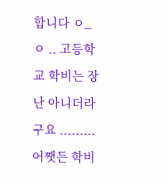합니다 ㅇ_ㅇ .. 고등학교 학비는 장난 아니더라구요 .........
어쨋든 학비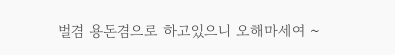벌겸 용돈겸으로 하고있으니 오해마세여 ~